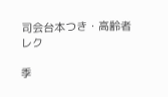司会台本つき・高齢者レク

季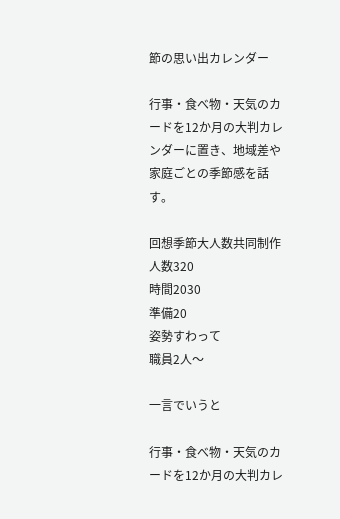節の思い出カレンダー

行事・食べ物・天気のカードを12か月の大判カレンダーに置き、地域差や家庭ごとの季節感を話す。

回想季節大人数共同制作
人数320
時間2030
準備20
姿勢すわって
職員2人〜

一言でいうと

行事・食べ物・天気のカードを12か月の大判カレ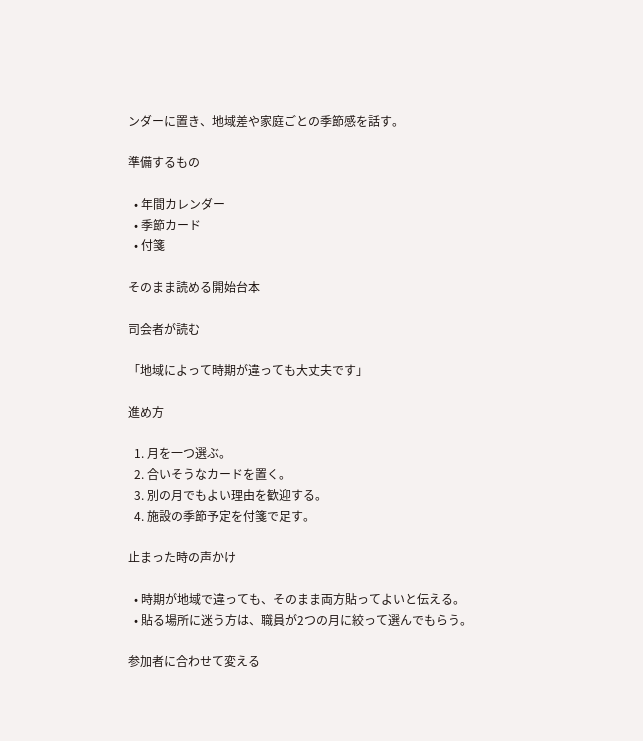ンダーに置き、地域差や家庭ごとの季節感を話す。

準備するもの

  • 年間カレンダー
  • 季節カード
  • 付箋

そのまま読める開始台本

司会者が読む

「地域によって時期が違っても大丈夫です」

進め方

  1. 月を一つ選ぶ。
  2. 合いそうなカードを置く。
  3. 別の月でもよい理由を歓迎する。
  4. 施設の季節予定を付箋で足す。

止まった時の声かけ

  • 時期が地域で違っても、そのまま両方貼ってよいと伝える。
  • 貼る場所に迷う方は、職員が2つの月に絞って選んでもらう。

参加者に合わせて変える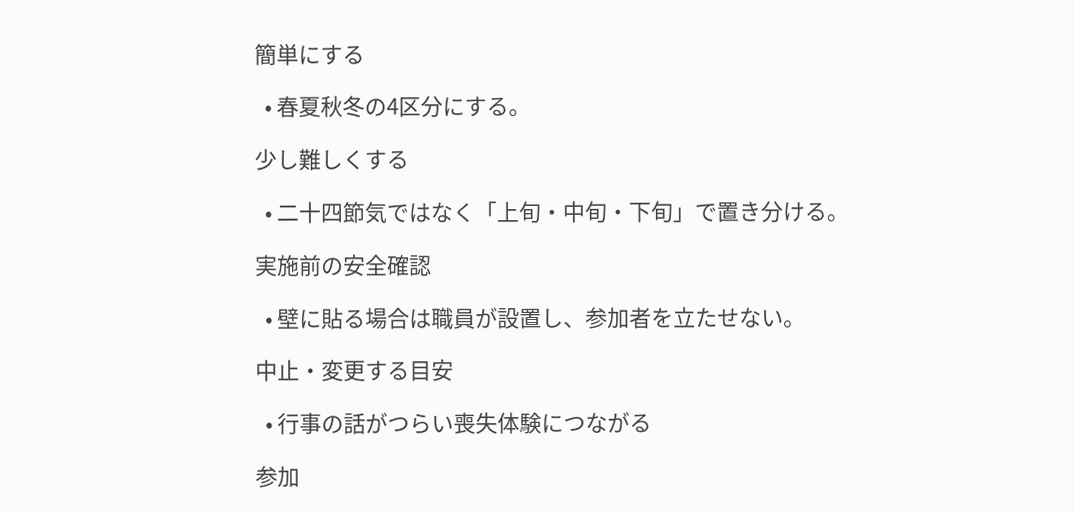簡単にする

  • 春夏秋冬の4区分にする。

少し難しくする

  • 二十四節気ではなく「上旬・中旬・下旬」で置き分ける。

実施前の安全確認

  • 壁に貼る場合は職員が設置し、参加者を立たせない。

中止・変更する目安

  • 行事の話がつらい喪失体験につながる

参加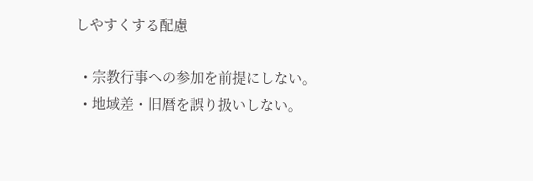しやすくする配慮

  • 宗教行事への参加を前提にしない。
  • 地域差・旧暦を誤り扱いしない。